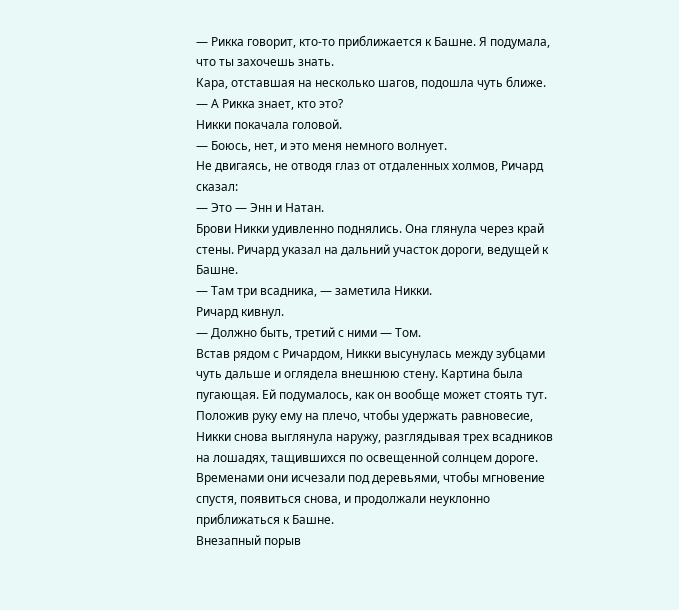— Рикка говорит, кто-то приближается к Башне. Я подумала, что ты захочешь знать.
Кара, отставшая на несколько шагов, подошла чуть ближе.
— А Рикка знает, кто это?
Никки покачала головой.
— Боюсь, нет, и это меня немного волнует.
Не двигаясь, не отводя глаз от отдаленных холмов, Ричард сказал:
— Это — Энн и Натан.
Брови Никки удивленно поднялись. Она глянула через край стены. Ричард указал на дальний участок дороги, ведущей к Башне.
— Там три всадника, — заметила Никки.
Ричард кивнул.
— Должно быть, третий с ними — Том.
Встав рядом с Ричардом, Никки высунулась между зубцами чуть дальше и оглядела внешнюю стену. Картина была пугающая. Ей подумалось, как он вообще может стоять тут.
Положив руку ему на плечо, чтобы удержать равновесие, Никки снова выглянула наружу, разглядывая трех всадников на лошадях, тащившихся по освещенной солнцем дороге. Временами они исчезали под деревьями, чтобы мгновение спустя, появиться снова, и продолжали неуклонно приближаться к Башне.
Внезапный порыв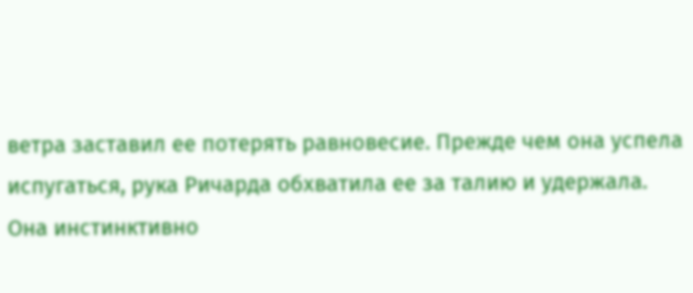ветра заставил ее потерять равновесие. Прежде чем она успела испугаться, рука Ричарда обхватила ее за талию и удержала. Она инстинктивно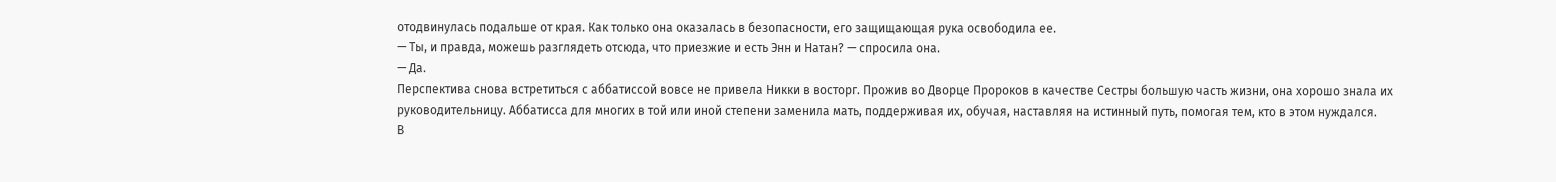отодвинулась подальше от края. Как только она оказалась в безопасности, его защищающая рука освободила ее.
— Ты, и правда, можешь разглядеть отсюда, что приезжие и есть Энн и Натан? — спросила она.
— Да.
Перспектива снова встретиться с аббатиссой вовсе не привела Никки в восторг. Прожив во Дворце Пророков в качестве Сестры большую часть жизни, она хорошо знала их руководительницу. Аббатисса для многих в той или иной степени заменила мать, поддерживая их, обучая, наставляя на истинный путь, помогая тем, кто в этом нуждался.
В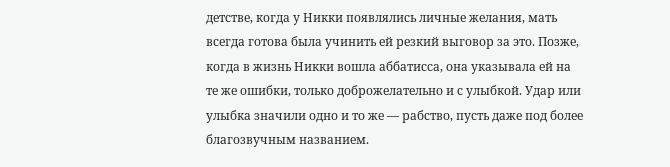детстве, когда у Никки появлялись личные желания, мать всегда готова была учинить ей резкий выговор за это. Позже, когда в жизнь Никки вошла аббатисса, она указывала ей на те же ошибки, только доброжелательно и с улыбкой. Удар или улыбка значили одно и то же — рабство, пусть даже под более благозвучным названием.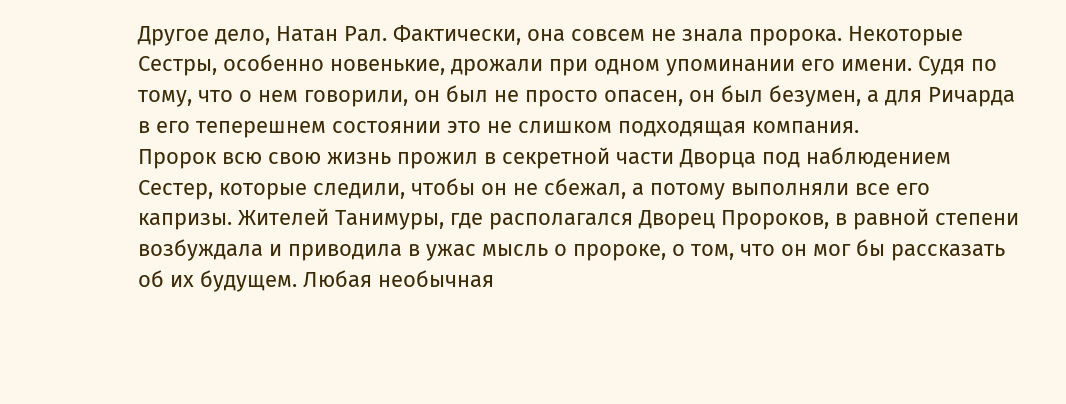Другое дело, Натан Рал. Фактически, она совсем не знала пророка. Некоторые Сестры, особенно новенькие, дрожали при одном упоминании его имени. Судя по тому, что о нем говорили, он был не просто опасен, он был безумен, а для Ричарда в его теперешнем состоянии это не слишком подходящая компания.
Пророк всю свою жизнь прожил в секретной части Дворца под наблюдением Сестер, которые следили, чтобы он не сбежал, а потому выполняли все его капризы. Жителей Танимуры, где располагался Дворец Пророков, в равной степени возбуждала и приводила в ужас мысль о пророке, о том, что он мог бы рассказать об их будущем. Любая необычная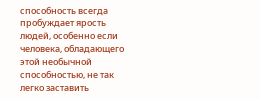способность всегда пробуждает ярость людей, особенно если человека, обладающего этой необычной способностью, не так легко заставить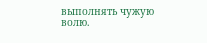выполнять чужую волю.